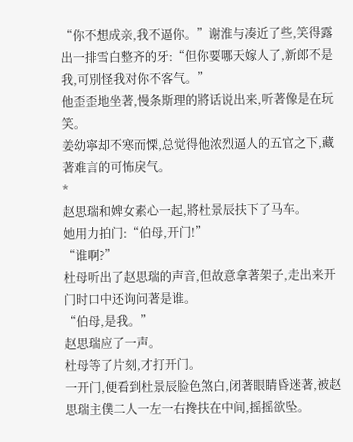“你不想成亲,我不逼你。”谢淮与凑近了些,笑得露出一排雪白整齐的牙:“但你要哪天嫁人了,新郎不是我,可別怪我对你不客气。”
他歪歪地坐著,慢条斯理的將话说出来,听著像是在玩笑。
姜幼寧却不寒而慄,总觉得他浓烈逼人的五官之下,藏著难言的可怖戾气。
*
赵思瑞和婢女素心一起,將杜景辰扶下了马车。
她用力拍门:“伯母,开门!”
“谁啊?”
杜母听出了赵思瑞的声音,但故意拿著架子,走出来开门时口中还询问著是谁。
“伯母,是我。”
赵思瑞应了一声。
杜母等了片刻,才打开门。
一开门,便看到杜景辰脸色煞白,闭著眼睛昏迷著,被赵思瑞主僕二人一左一右搀扶在中间,摇摇欲坠。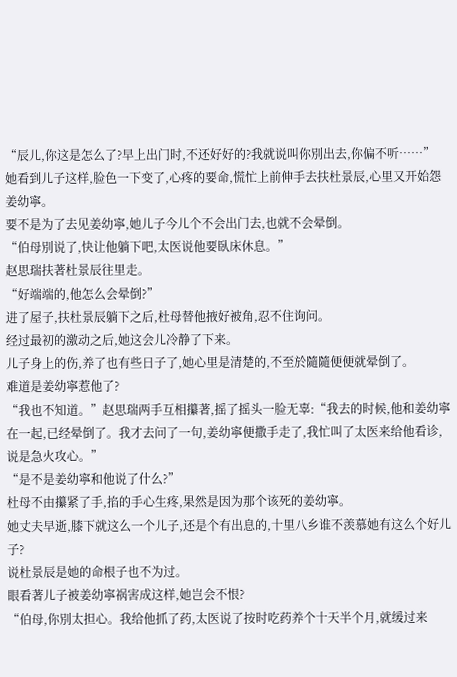“辰儿,你这是怎么了?早上出门时,不还好好的?我就说叫你別出去,你偏不听……”
她看到儿子这样,脸色一下变了,心疼的要命,慌忙上前伸手去扶杜景辰,心里又开始怨姜幼寧。
要不是为了去见姜幼寧,她儿子今儿个不会出门去,也就不会晕倒。
“伯母別说了,快让他躺下吧,太医说他要臥床休息。”
赵思瑞扶著杜景辰往里走。
“好端端的,他怎么会晕倒?”
进了屋子,扶杜景辰躺下之后,杜母替他掖好被角,忍不住询问。
经过最初的激动之后,她这会儿冷静了下来。
儿子身上的伤,养了也有些日子了,她心里是清楚的,不至於隨隨便便就晕倒了。
难道是姜幼寧惹他了?
“我也不知道。”赵思瑞两手互相攥著,摇了摇头一脸无辜:“我去的时候,他和姜幼寧在一起,已经晕倒了。我才去问了一句,姜幼寧便撒手走了,我忙叫了太医来给他看诊,说是急火攻心。”
“是不是姜幼寧和他说了什么?”
杜母不由攥紧了手,掐的手心生疼,果然是因为那个该死的姜幼寧。
她丈夫早逝,膝下就这么一个儿子,还是个有出息的,十里八乡谁不羡慕她有这么个好儿子?
说杜景辰是她的命根子也不为过。
眼看著儿子被姜幼寧祸害成这样,她岂会不恨?
“伯母,你別太担心。我给他抓了药,太医说了按时吃药养个十天半个月,就缓过来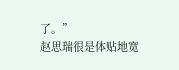了。”
赵思瑞很是体贴地宽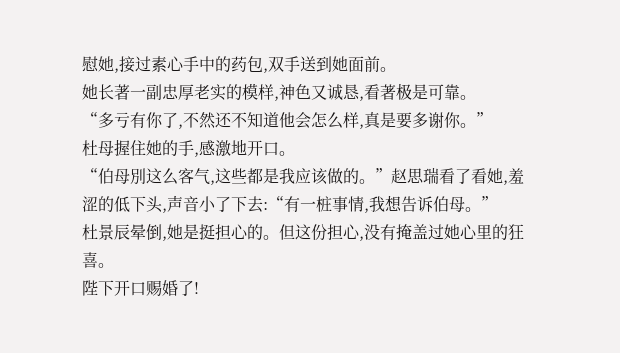慰她,接过素心手中的药包,双手送到她面前。
她长著一副忠厚老实的模样,神色又诚恳,看著极是可靠。
“多亏有你了,不然还不知道他会怎么样,真是要多谢你。”
杜母握住她的手,感激地开口。
“伯母別这么客气,这些都是我应该做的。”赵思瑞看了看她,羞涩的低下头,声音小了下去:“有一桩事情,我想告诉伯母。”
杜景辰晕倒,她是挺担心的。但这份担心,没有掩盖过她心里的狂喜。
陛下开口赐婚了!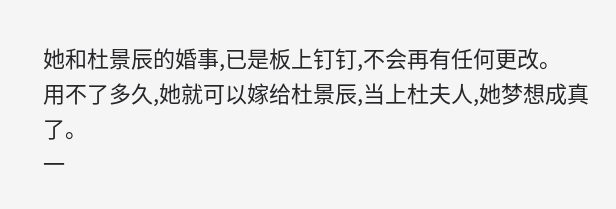她和杜景辰的婚事,已是板上钉钉,不会再有任何更改。
用不了多久,她就可以嫁给杜景辰,当上杜夫人,她梦想成真了。
一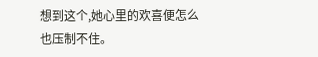想到这个,她心里的欢喜便怎么也压制不住。